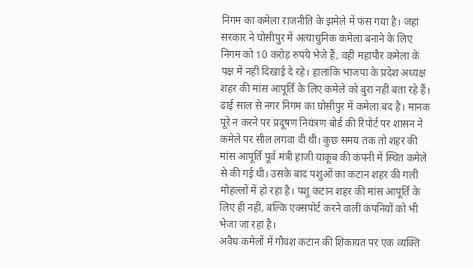निगम का कमेला राजनीति के झमेले में फंस गया है। जहां सरकार ने घोसीपुर में अत्याधुनिक कमेला बनाने के लिए निगम को 10 करोड़ रुपये भेजे हैं, वहीं महापौर कमेला के पक्ष में नहीं दिखाई दे रहे। हालांकि भाजपा के प्रदेश अध्यक्ष शहर की मांस आपूर्ति के लिए कमेले को बुरा नहीं बता रहे हैं।
ढाई साल से नगर निगम का घोसीपुर में कमेला बंद है। मानक पूरे न करने पर प्रदूषण नियंत्रण बोर्ड की रिपोर्ट पर शासन ने कमेले पर सील लगवा दी थी। कुछ समय तक तो शहर की मांस आपूर्ति पूर्व मंत्री हाजी याकूब की कंपनी में स्थित कमेले से की गई थी। उसके बाद पशुओं का कटान शहर की गली मोहल्लों में हो रहा है। पशु कटान शहर की मांस आपूर्ति के लिए ही नहीं, बल्कि एक्सपोर्ट करने वाली कंपनियों को भी भेजा जा रहा है।
अवैध कमेलों में गौवंश कटान की शिकायत पर एक व्यक्ति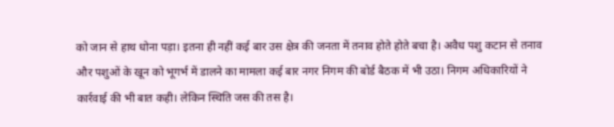को जान से हाथ धोना पड़ा। इतना ही नहीं कई बार उस क्षेत्र की जनता में तनाव होते होते बचा है। अवैध पशु कटान से तनाव और पशुओं के खून को भूगर्भ में डालने का मामला कई बार नगर निगम की बोर्ड बैठक में भी उठा। निगम अधिकारियों ने कार्रवाई की भी बात कही। लेकिन स्थिति जस की तस है।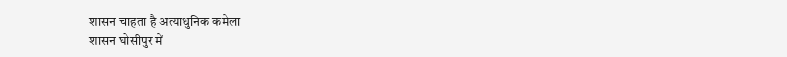शासन चाहता है अत्याधुनिक कमेला
शासन घोसीपुर में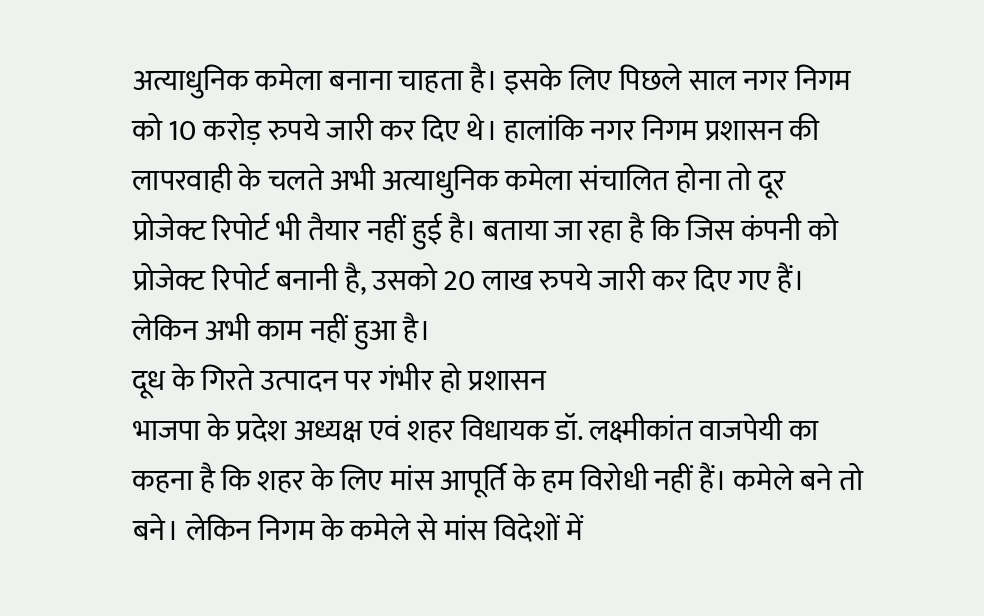अत्याधुनिक कमेला बनाना चाहता है। इसके लिए पिछले साल नगर निगम को 10 करोड़ रुपये जारी कर दिए थे। हालांकि नगर निगम प्रशासन की लापरवाही के चलते अभी अत्याधुनिक कमेला संचालित होना तो दूर प्रोजेक्ट रिपोर्ट भी तैयार नहीं हुई है। बताया जा रहा है कि जिस कंपनी को प्रोजेक्ट रिपोर्ट बनानी है, उसको 20 लाख रुपये जारी कर दिए गए हैं। लेकिन अभी काम नहीं हुआ है।
दूध के गिरते उत्पादन पर गंभीर हो प्रशासन
भाजपा के प्रदेश अध्यक्ष एवं शहर विधायक डॉ. लक्ष्मीकांत वाजपेयी का कहना है कि शहर के लिए मांस आपूर्ति के हम विरोधी नहीं हैं। कमेले बने तो बने। लेकिन निगम के कमेले से मांस विदेशों में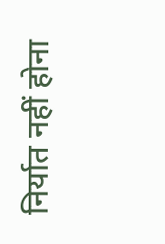निर्यात नहीं होना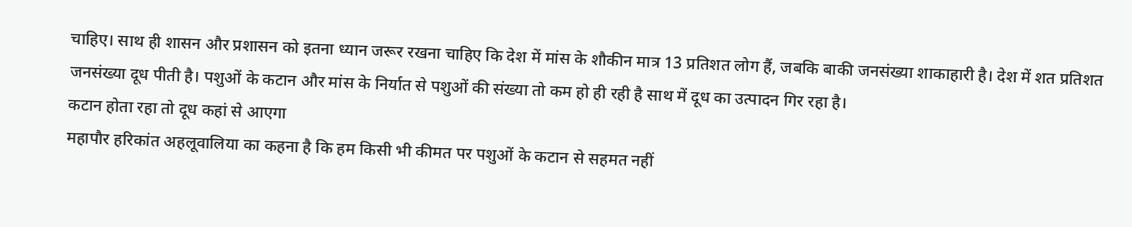चाहिए। साथ ही शासन और प्रशासन को इतना ध्यान जरूर रखना चाहिए कि देश में मांस के शौकीन मात्र 13 प्रतिशत लोग हैं, जबकि बाकी जनसंख्या शाकाहारी है। देश में शत प्रतिशत जनसंख्या दूध पीती है। पशुओं के कटान और मांस के निर्यात से पशुओं की संख्या तो कम हो ही रही है साथ में दूध का उत्पादन गिर रहा है।
कटान होता रहा तो दूध कहां से आएगा
महापौर हरिकांत अहलूवालिया का कहना है कि हम किसी भी कीमत पर पशुओं के कटान से सहमत नहीं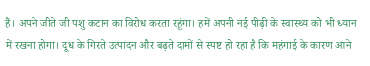हैं। अपने जीते जी पशु कटान का विरोध करता रहूंगा। हमें अपनी नई पीढ़ी के स्वास्थ्य को भी ध्यान में रखना होगा। दूध के गिरते उत्पादन और बढ़ते दामों से स्पष्ट हो रहा है कि महंगाई के कारण आने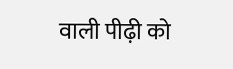वाली पीढ़ी को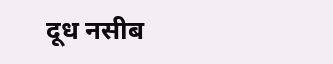दूध नसीब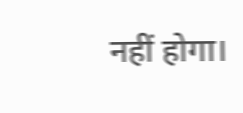नहीं होगा।